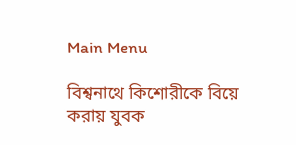Main Menu

বিশ্বনাথে কিশোরীকে বিয়ে করায় যুবক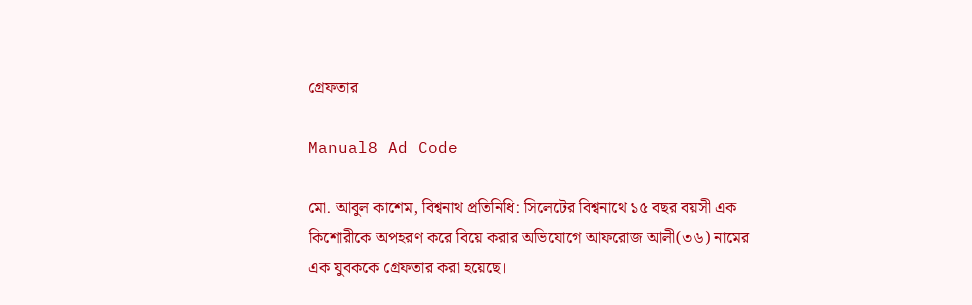গ্রেফতার

Manual8 Ad Code

মো. আবুল কাশেম, বিশ্বনাথ প্রতিনিধি: সিলেটের বিশ্বনাথে ১৫ বছর বয়সী এক কিশোরীকে অপহরণ করে বিয়ে করার অভিযোগে আফরোজ আলী(৩৬) নামের এক যুবককে গ্রেফতার করা হয়েছে।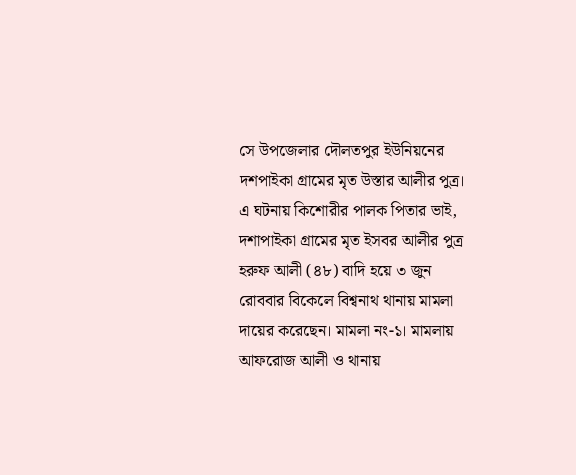সে উপজেলার দৌলতপুর ইউনিয়নের দশপাইকা গ্রামের মৃত উস্তার আলীর পুত্র। এ ঘটনায় কিশোরীর পালক পিতার ভাই, দশাপাইকা গ্রামের মৃত ইসবর আলীর পুত্র হরুফ আলী (৪৮) বাদি হয়ে ৩ জুন রোববার বিকেলে বিশ্বনাথ থানায় মামলা দায়ের করেছেন। মামলা নং-১। মামলায় আফরোজ আলী ও থানায়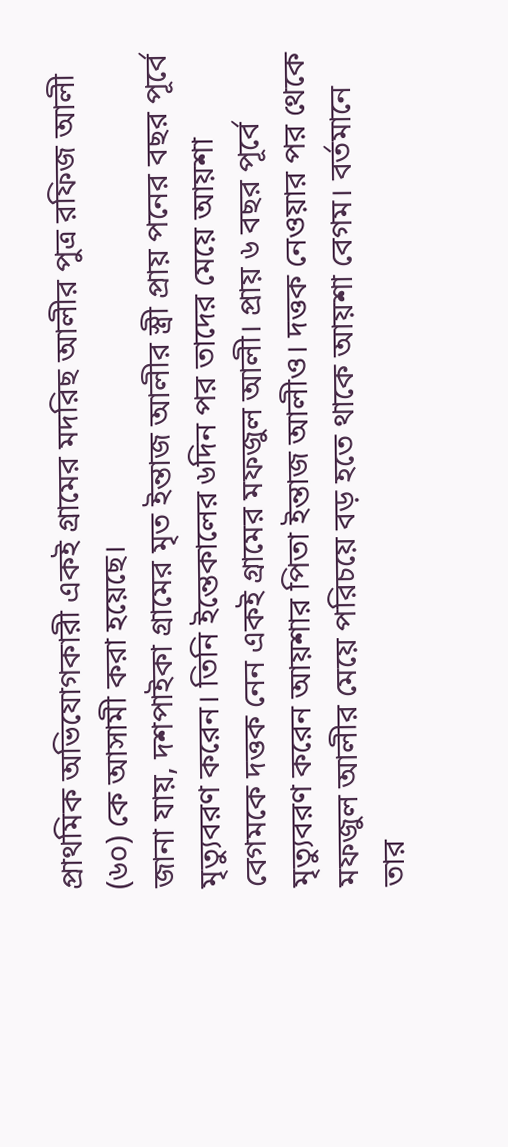প্রাথমিক অভিযোগকারী একই গ্রামের মদরিছ আলীর পুত্র রফিজ আলী (৬০) কে আসামী করা হয়েছে।
জানা যায়, দশপাইকা গ্রামের মৃত ইন্তাজ আলীর স্ত্রী প্রায় পনের বছর পূর্বে মৃত্যুবরণ করেন। তিনি ইন্তেকালের ৬দিন পর তাদের মেয়ে আয়শা বেগমকে দত্তক নেন একই গ্রামের মফজুল আলী। প্রায় ৬ বছর পূর্বে মৃত্যুবরণ করেন আয়শার পিতা ইন্তাজ আলীও। দত্তক নেওয়ার পর থেকে মফজুল আলীর মেয়ে পরিচয়ে বড় হতে থাকে আয়শা বেগম। বর্তমানে তার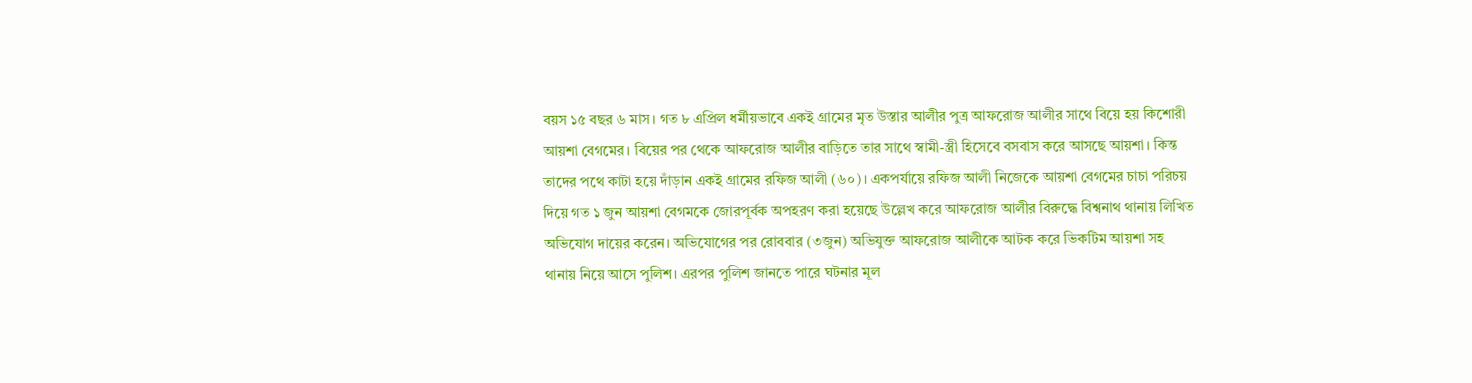বয়স ১৫ বছর ৬ মাস। গত ৮ এপ্রিল ধর্মীয়ভাবে একই গ্রামের মৃত উস্তার আলীর পুত্র আফরোজ আলীর সাথে বিয়ে হয় কিশোরী আয়শা বেগমের। বিয়ের পর থেকে আফরোজ আলীর বাড়িতে তার সাথে স্বামী-স্ত্রী হিসেবে বসবাস করে আসছে আয়শা। কিন্ত তাদের পথে কাটা হয়ে দাঁড়ান একই গ্রামের রফিজ আলী (৬০)। একপর্যায়ে রফিজ আলী নিজেকে আয়শা বেগমের চাচা পরিচয় দিয়ে গত ১ জুন আয়শা বেগমকে জোরপূর্বক অপহরণ করা হয়েছে উল্লেখ করে আফরোজ আলীর বিরুদ্ধে বিশ্বনাথ থানায় লিখিত অভিযোগ দায়ের করেন। অভিযোগের পর রোববার (৩জুন) অভিযুক্ত আফরোজ আলীকে আটক করে ভিকটিম আয়শা সহ থানায় নিয়ে আসে পুলিশ। এরপর পুলিশ জানতে পারে ঘটনার মূল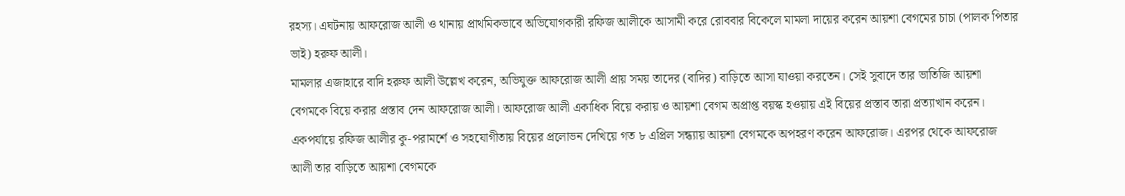রহস্য। এঘটনায় আফরোজ আলী ও থানায় প্রাথমিকভাবে অভিযোগকারী রফিজ আলীকে আসামী করে রোববার বিকেলে মামলা দায়ের করেন আয়শা বেগমের চাচা (পালক পিতার ভাই) হরুফ আলী।
মামলার এজাহারে বাদি হরুফ আলী উল্লেখ করেন, অভিযুক্ত আফরোজ আলী প্রায় সময় তাদের (বাদির) বাড়িতে আসা যাওয়া করতেন। সেই সুবাদে তার ভাতিজি আয়শা বেগমকে বিয়ে করার প্রস্তাব দেন আফরোজ আলী। আফরোজ আলী একাধিক বিয়ে করায় ও আয়শা বেগম অপ্রাপ্ত বয়স্ক হওয়ায় এই বিয়ের প্রস্তাব তারা প্রত্যাখান করেন। একপর্যায়ে রফিজ আলীর কু-পরামর্শে ও সহযোগীতায় বিয়ের প্রলোভন দেখিয়ে গত ৮ এপ্রিল সন্ধ্যায় আয়শা বেগমকে অপহরণ করেন আফরোজ। এরপর থেকে আফরোজ আলী তার বাড়িতে আয়শা বেগমকে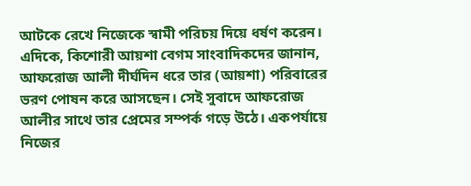আটকে রেখে নিজেকে স্বামী পরিচয় দিয়ে ধর্ষণ করেন।
এদিকে, কিশোরী আয়শা বেগম সাংবাদিকদের জানান, আফরোজ আলী দীর্ঘদিন ধরে তার (আয়শা) পরিবারের ভরণ পোষন করে আসছেন। সেই সুবাদে আফরোজ আলীর সাথে তার প্রেমের সম্পর্ক গড়ে উঠে। একপর্যায়ে নিজের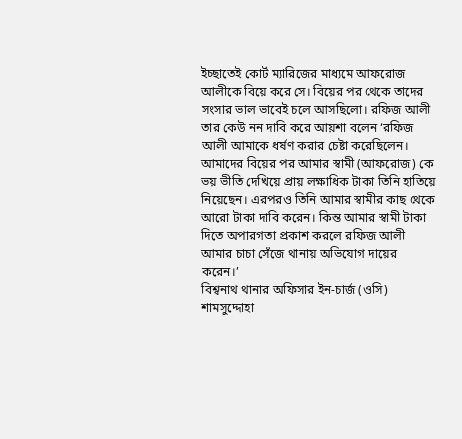ইচ্ছাতেই কোর্ট ম্যারিজের মাধ্যমে আফরোজ আলীকে বিয়ে করে সে। বিয়ের পর থেকে তাদের সংসার ভাল ভাবেই চলে আসছিলো। রফিজ আলী তার কেউ নন দাবি করে আয়শা বলেন ‘রফিজ আলী আমাকে ধর্ষণ করার চেষ্টা করেছিলেন। আমাদের বিয়ের পর আমার স্বামী (আফরোজ) কে ভয় ভীতি দেখিয়ে প্রায় লক্ষাধিক টাকা তিনি হাতিয়ে নিয়েছেন। এরপরও তিনি আমার স্বামীর কাছ থেকে আরো টাকা দাবি করেন। কিন্ত আমার স্বামী টাকা দিতে অপারগতা প্রকাশ করলে রফিজ আলী আমার চাচা সেঁজে থানায় অভিযোগ দায়ের করেন।’
বিশ্বনাথ থানার অফিসার ইন-চার্জ (ওসি) শামসুদ্দোহা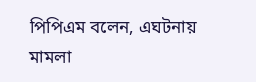পিপিএম বলেন, এঘটনায় মামলা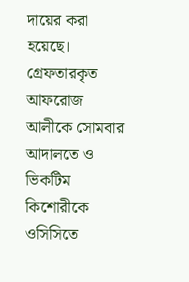দায়ের করা হয়েছে। গ্রেফতারকৃত আফরোজ আলীকে সোমবার আদালতে ও ভিকটিম কিশোরীকে ওসিসিতে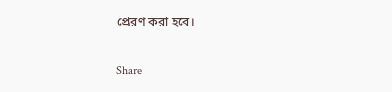প্রেরণ করা হবে।

Share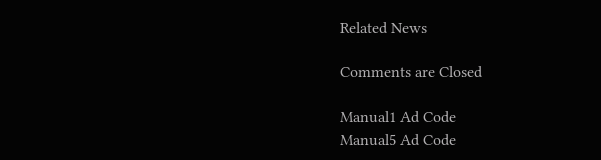Related News

Comments are Closed

Manual1 Ad Code
Manual5 Ad Code